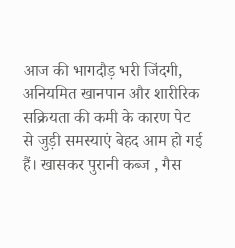आज की भागदौड़ भरी जिंदगी, अनियमित खानपान और शारीरिक सक्रियता की कमी के कारण पेट से जुड़ी समस्याएं बेहद आम हो गई हैं। खासकर पुरानी कब्ज , गैस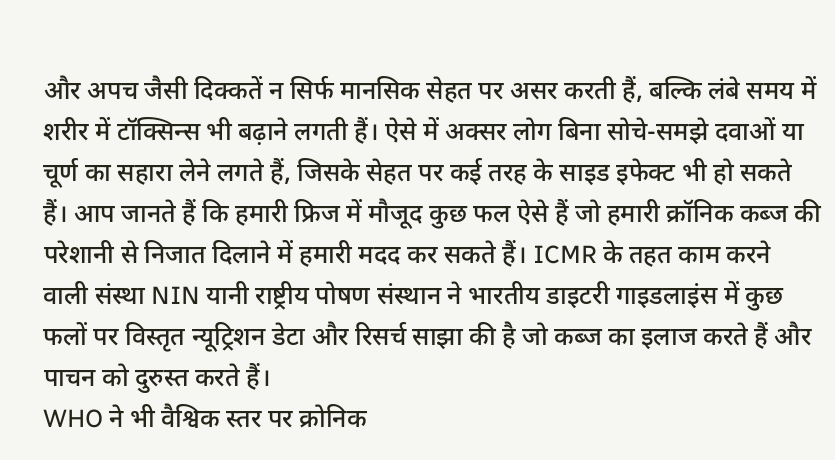और अपच जैसी दिक्कतें न सिर्फ मानसिक सेहत पर असर करती हैं, बल्कि लंबे समय में शरीर में टॉक्सिन्स भी बढ़ाने लगती हैं। ऐसे में अक्सर लोग बिना सोचे-समझे दवाओं या चूर्ण का सहारा लेने लगते हैं, जिसके सेहत पर कई तरह के साइड इफेक्ट भी हो सकते हैं। आप जानते हैं कि हमारी फ्रिज में मौजूद कुछ फल ऐसे हैं जो हमारी क्रॉनिक कब्ज की परेशानी से निजात दिलाने में हमारी मदद कर सकते हैं। ICMR के तहत काम करने वाली संस्था NIN यानी राष्ट्रीय पोषण संस्थान ने भारतीय डाइटरी गाइडलाइंस में कुछ फलों पर विस्तृत न्यूट्रिशन डेटा और रिसर्च साझा की है जो कब्ज का इलाज करते हैं और पाचन को दुरुस्त करते हैं।
WHO ने भी वैश्विक स्तर पर क्रोनिक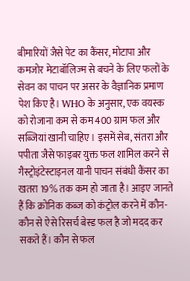बीमारियों जैसे पेट का कैंसर, मोटापा और कमजोर मेटाबॉलिज्म से बचने के लिए फलों के सेवन का पाचन पर असर के वैज्ञानिक प्रमाण पेश किए है। WHO के अनुसार, एक वयस्क को रोजाना कम से कम 400 ग्राम फल और सब्जियां खानी चाहिए। इसमें सेब, संतरा और पपीता जैसे फाइबर युक्त फल शामिल करने से गैस्ट्रोइंटेस्टाइनल यानी पाचन संबंधी कैंसर का खतरा 19% तक कम हो जाता है। आइए जानते हैं कि क्रोनिक कब्ज को कंट्रोल करने में कौन-कौन से ऐसे रिसर्च बेस्ड फल है जो मदद कर सकते हैं। कौन से फल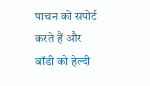पाचन को सपोर्ट करते हैं और बॉडी को हेल्दी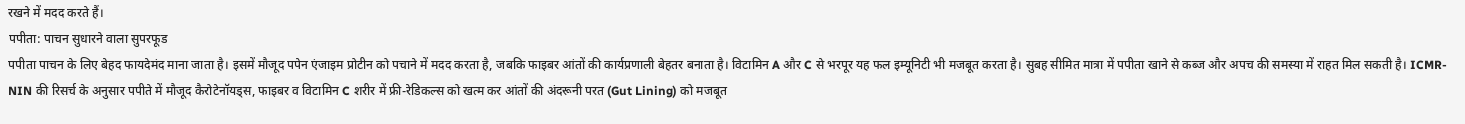रखने में मदद करते हैं।
पपीता: पाचन सुधारने वाला सुपरफूड
पपीता पाचन के लिए बेहद फायदेमंद माना जाता है। इसमें मौजूद पपेन एंजाइम प्रोटीन को पचाने में मदद करता है, जबकि फाइबर आंतों की कार्यप्रणाली बेहतर बनाता है। विटामिन A और C से भरपूर यह फल इम्यूनिटी भी मजबूत करता है। सुबह सीमित मात्रा में पपीता खाने से कब्ज और अपच की समस्या में राहत मिल सकती है। ICMR-NIN की रिसर्च के अनुसार पपीते में मौजूद कैरोटेनॉयड्स, फाइबर व विटामिन C शरीर में फ्री-रेडिकल्स को खत्म कर आंतों की अंदरूनी परत (Gut Lining) को मजबूत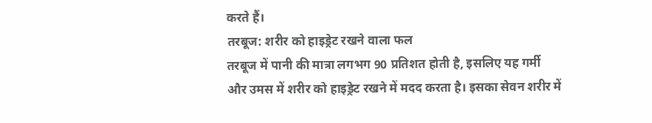करते हैं।
तरबूज: शरीर को हाइड्रेट रखने वाला फल
तरबूज में पानी की मात्रा लगभग 90 प्रतिशत होती है, इसलिए यह गर्मी और उमस में शरीर को हाइड्रेट रखने में मदद करता है। इसका सेवन शरीर में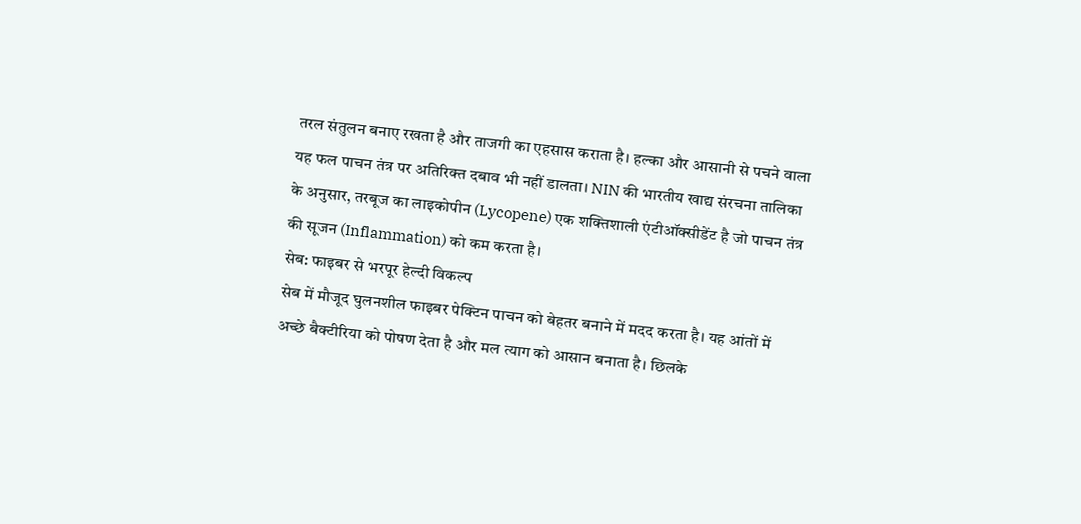तरल संतुलन बनाए रखता है और ताजगी का एहसास कराता है। हल्का और आसानी से पचने वाला यह फल पाचन तंत्र पर अतिरिक्त दबाव भी नहीं डालता। NIN की भारतीय खाद्य संरचना तालिका के अनुसार, तरबूज का लाइकोपीन (Lycopene) एक शक्तिशाली एंटीऑक्सीडेंट है जो पाचन तंत्र की सूजन (Inflammation) को कम करता है।
सेब: फाइबर से भरपूर हेल्दी विकल्प
सेब में मौजूद घुलनशील फाइबर पेक्टिन पाचन को बेहतर बनाने में मदद करता है। यह आंतों में अच्छे बैक्टीरिया को पोषण देता है और मल त्याग को आसान बनाता है। छिलके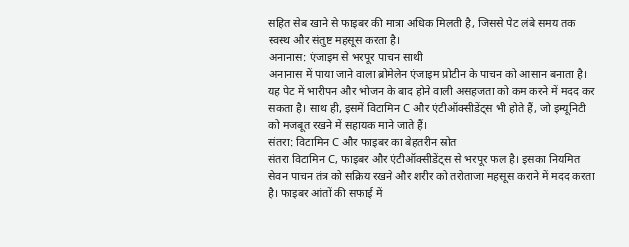सहित सेब खाने से फाइबर की मात्रा अधिक मिलती है, जिससे पेट लंबे समय तक स्वस्थ और संतुष्ट महसूस करता है।
अनानास: एंजाइम से भरपूर पाचन साथी
अनानास में पाया जाने वाला ब्रोमेलेन एंजाइम प्रोटीन के पाचन को आसान बनाता है। यह पेट में भारीपन और भोजन के बाद होने वाली असहजता को कम करने में मदद कर सकता है। साथ ही, इसमें विटामिन C और एंटीऑक्सीडेंट्स भी होते हैं, जो इम्यूनिटी को मजबूत रखने में सहायक माने जाते हैं।
संतरा: विटामिन C और फाइबर का बेहतरीन स्रोत
संतरा विटामिन C, फाइबर और एंटीऑक्सीडेंट्स से भरपूर फल है। इसका नियमित सेवन पाचन तंत्र को सक्रिय रखने और शरीर को तरोताजा महसूस कराने में मदद करता है। फाइबर आंतों की सफाई में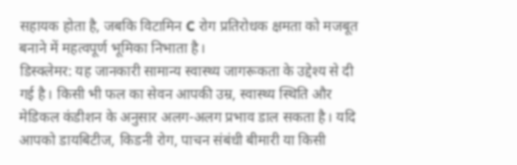सहायक होता है, जबकि विटामिन C रोग प्रतिरोधक क्षमता को मजबूत बनाने में महत्वपूर्ण भूमिका निभाता है।
डिस्क्लेमर: यह जानकारी सामान्य स्वास्थ्य जागरूकता के उद्देश्य से दी गई है। किसी भी फल का सेवन आपकी उम्र, स्वास्थ्य स्थिति और मेडिकल कंडीशन के अनुसार अलग-अलग प्रभाव डाल सकता है। यदि आपको डायबिटीज, किडनी रोग, पाचन संबंधी बीमारी या किसी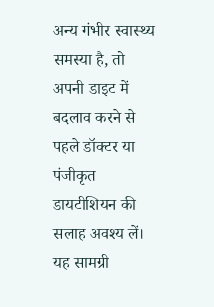अन्य गंभीर स्वास्थ्य समस्या है, तो अपनी डाइट में बदलाव करने से पहले डॉक्टर या पंजीकृत डायटीशियन की सलाह अवश्य लें। यह सामग्री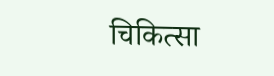चिकित्सा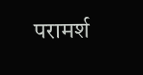परामर्श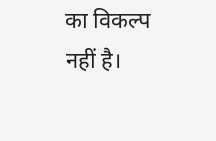का विकल्प नहीं है।